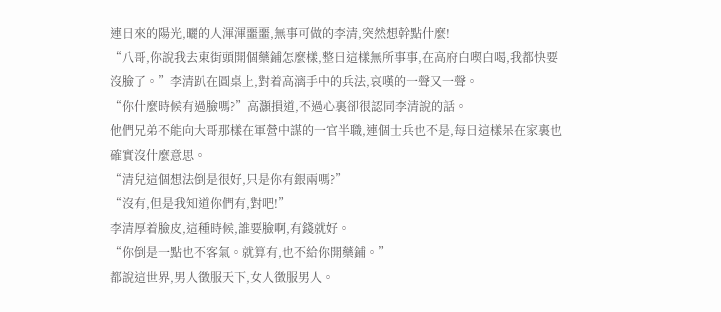連日來的陽光,曬的人渾渾噩噩,無事可做的李清,突然想幹點什麼!
“八哥,你說我去東街頭開個藥鋪怎麼樣,整日這樣無所事事,在高府白喫白喝,我都快要沒臉了。”李清趴在圓桌上,對着高漓手中的兵法,哀嘆的一聲又一聲。
“你什麼時候有過臉嗎?”高灝損道,不過心裏卻很認同李清說的話。
他們兄弟不能向大哥那樣在軍營中謀的一官半職,連個士兵也不是,每日這樣呆在家裏也確實沒什麼意思。
“清兒這個想法倒是很好,只是你有銀兩嗎?”
“沒有,但是我知道你們有,對吧!”
李清厚着臉皮,這種時候,誰要臉啊,有錢就好。
“你倒是一點也不客氣。就算有,也不給你開藥鋪。”
都說這世界,男人徵服天下,女人徵服男人。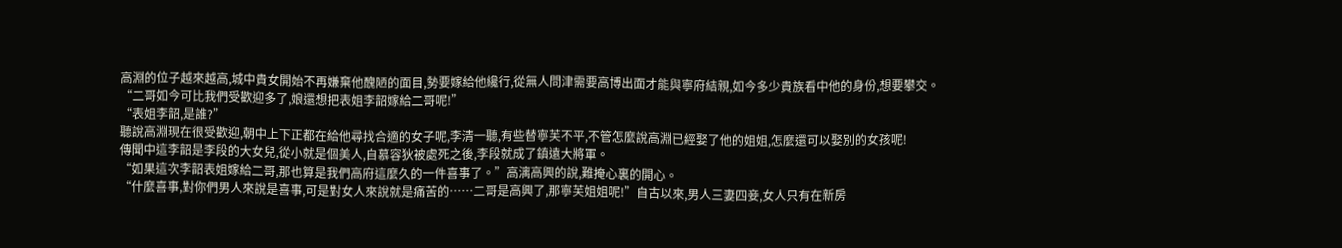高淵的位子越來越高,城中貴女開始不再嫌棄他醜陋的面目,勢要嫁給他纔行,從無人問津需要高博出面才能與寧府結親,如今多少貴族看中他的身份,想要攀交。
“二哥如今可比我們受歡迎多了,娘還想把表姐李韶嫁給二哥呢!”
“表姐李韶,是誰?”
聽說高淵現在很受歡迎,朝中上下正都在給他尋找合適的女子呢,李清一聽,有些替寧芙不平,不管怎麼說高淵已經娶了他的姐姐,怎麼還可以娶別的女孩呢!
傳聞中這李韶是李段的大女兒,從小就是個美人,自慕容狄被處死之後,李段就成了鎮遠大將軍。
“如果這次李韶表姐嫁給二哥,那也算是我們高府這麼久的一件喜事了。”高漓高興的說,難掩心裏的開心。
“什麼喜事,對你們男人來說是喜事,可是對女人來說就是痛苦的……二哥是高興了,那寧芙姐姐呢!”自古以來,男人三妻四妾,女人只有在新房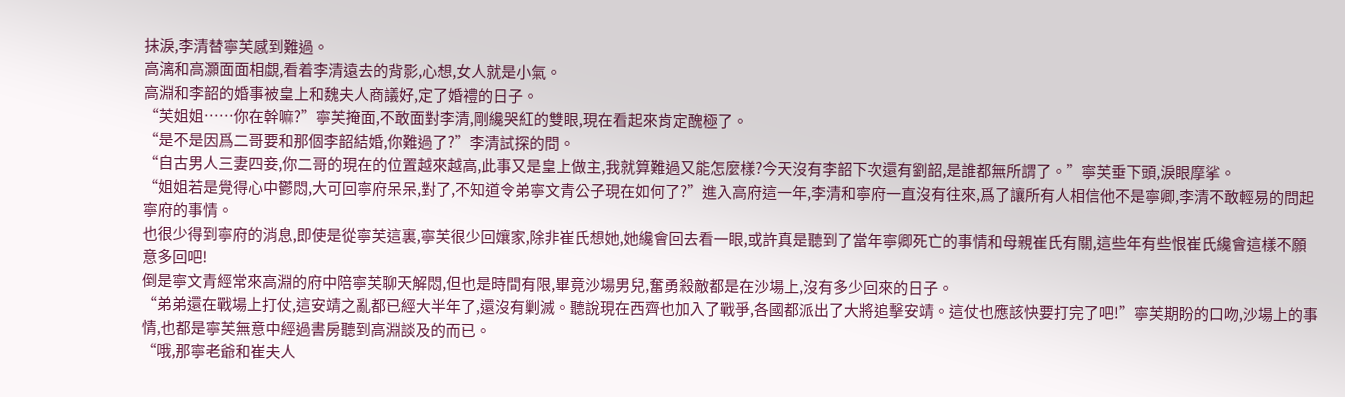抹淚,李清替寧芙感到難過。
高漓和高灝面面相覷,看着李清遠去的背影,心想,女人就是小氣。
高淵和李韶的婚事被皇上和魏夫人商議好,定了婚禮的日子。
“芙姐姐……你在幹嘛?”寧芙掩面,不敢面對李清,剛纔哭紅的雙眼,現在看起來肯定醜極了。
“是不是因爲二哥要和那個李韶結婚,你難過了?”李清試探的問。
“自古男人三妻四妾,你二哥的現在的位置越來越高,此事又是皇上做主,我就算難過又能怎麼樣?今天沒有李韶下次還有劉韶,是誰都無所謂了。”寧芙垂下頭,淚眼摩挲。
“姐姐若是覺得心中鬱悶,大可回寧府呆呆,對了,不知道令弟寧文青公子現在如何了?”進入高府這一年,李清和寧府一直沒有往來,爲了讓所有人相信他不是寧卿,李清不敢輕易的問起寧府的事情。
也很少得到寧府的消息,即使是從寧芙這裏,寧芙很少回孃家,除非崔氏想她,她纔會回去看一眼,或許真是聽到了當年寧卿死亡的事情和母親崔氏有關,這些年有些恨崔氏纔會這樣不願意多回吧!
倒是寧文青經常來高淵的府中陪寧芙聊天解悶,但也是時間有限,畢竟沙場男兒,奮勇殺敵都是在沙場上,沒有多少回來的日子。
“弟弟還在戰場上打仗,這安靖之亂都已經大半年了,還沒有剿滅。聽說現在西齊也加入了戰爭,各國都派出了大將追擊安靖。這仗也應該快要打完了吧!”寧芙期盼的口吻,沙場上的事情,也都是寧芙無意中經過書房聽到高淵談及的而已。
“哦,那寧老爺和崔夫人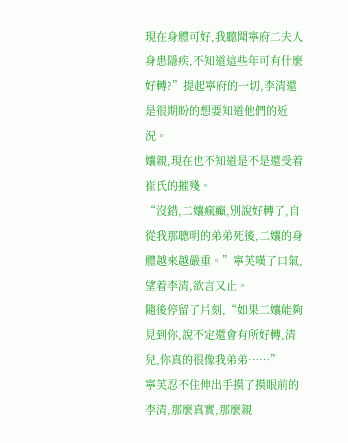現在身體可好,我聽聞寧府二夫人身患隱疾,不知道這些年可有什麼好轉?”提起寧府的一切,李清還是很期盼的想要知道他們的近況。
孃親,現在也不知道是不是還受着崔氏的摧殘。
“沒錯,二孃瘋癲,別說好轉了,自從我那聰明的弟弟死後,二孃的身體越來越嚴重。”寧芙嘆了口氣,望着李清,欲言又止。
隨後停留了片刻,“如果二孃能夠見到你,說不定還會有所好轉,清兒,你真的很像我弟弟……”
寧芙忍不住伸出手摸了摸眼前的李清,那麼真實,那麼親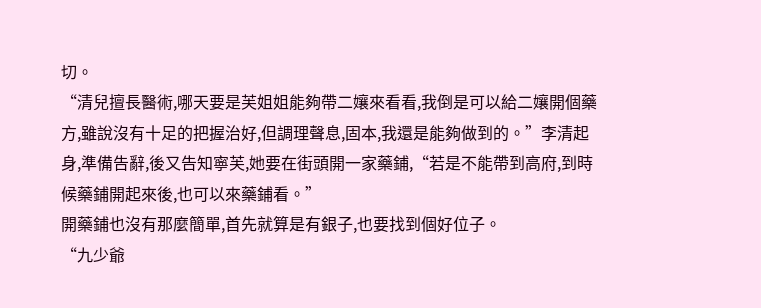切。
“清兒擅長醫術,哪天要是芙姐姐能夠帶二孃來看看,我倒是可以給二孃開個藥方,雖說沒有十足的把握治好,但調理聲息,固本,我還是能夠做到的。”李清起身,準備告辭,後又告知寧芙,她要在街頭開一家藥鋪,“若是不能帶到高府,到時候藥鋪開起來後,也可以來藥鋪看。”
開藥鋪也沒有那麼簡單,首先就算是有銀子,也要找到個好位子。
“九少爺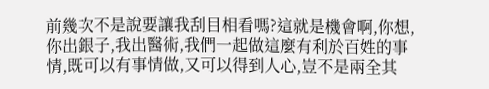前幾次不是說要讓我刮目相看嗎?這就是機會啊,你想,你出銀子,我出醫術,我們一起做這麼有利於百姓的事情,既可以有事情做,又可以得到人心,豈不是兩全其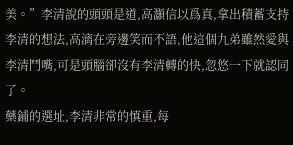美。”李清說的頭頭是道,高灝信以爲真,拿出積蓄支持李清的想法,高漓在旁邊笑而不語,他這個九弟雖然愛與李清鬥嘴,可是頭腦卻沒有李清轉的快,忽悠一下就認同了。
藥鋪的選址,李清非常的慎重,每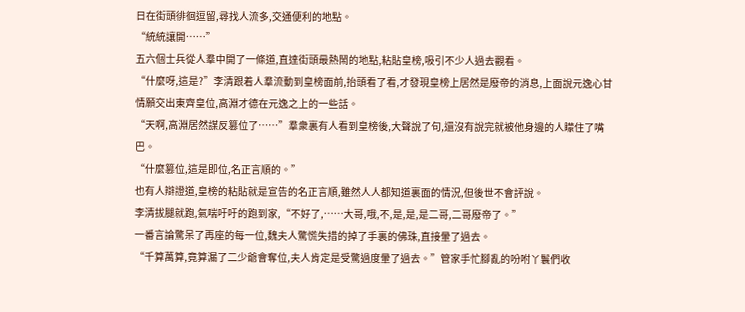日在街頭徘徊逗留,尋找人流多,交通便利的地點。
“統統讓開……”
五六個士兵從人羣中開了一條道,直達街頭最熱鬧的地點,粘貼皇榜,吸引不少人過去觀看。
“什麼呀,這是?”李清跟着人羣流動到皇榜面前,抬頭看了看,才發現皇榜上居然是廢帝的消息,上面說元逸心甘情願交出東齊皇位,高淵才德在元逸之上的一些話。
“天啊,高淵居然謀反篡位了……”羣衆裏有人看到皇榜後,大聲說了句,還沒有說完就被他身邊的人矇住了嘴巴。
“什麼篡位,這是即位,名正言順的。”
也有人辯證道,皇榜的粘貼就是宣告的名正言順,雖然人人都知道裏面的情況,但後世不會評說。
李清拔腿就跑,氣喘吁吁的跑到家,“不好了,……大哥,哦,不,是,是,是二哥,二哥廢帝了。”
一番言論驚呆了再座的每一位,魏夫人驚慌失措的掉了手裏的佛珠,直接暈了過去。
“千算萬算,竟算漏了二少爺會奪位,夫人肯定是受驚過度暈了過去。”管家手忙腳亂的吩咐丫鬟們收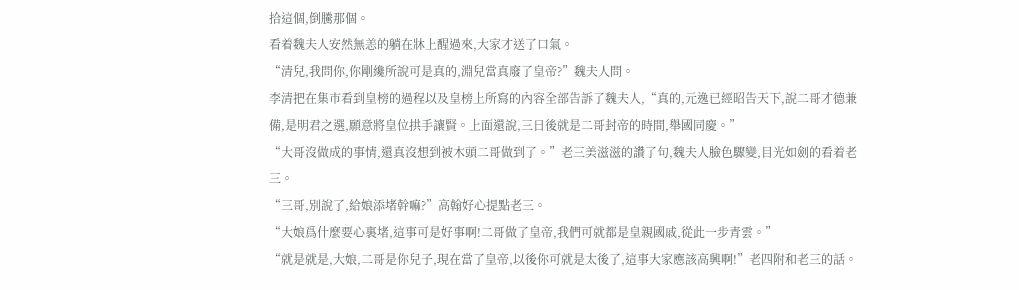拾這個,倒騰那個。
看着魏夫人安然無恙的躺在牀上醒過來,大家才送了口氣。
“清兒,我問你,你剛纔所說可是真的,淵兒當真廢了皇帝?”魏夫人問。
李清把在集市看到皇榜的過程以及皇榜上所寫的內容全部告訴了魏夫人,“真的,元逸已經昭告天下,說二哥才德兼備,是明君之選,願意將皇位拱手讓賢。上面還說,三日後就是二哥封帝的時間,舉國同慶。”
“大哥沒做成的事情,還真沒想到被木頭二哥做到了。”老三美滋滋的讚了句,魏夫人臉色驟變,目光如劍的看着老三。
“三哥,別說了,給娘添堵幹嘛?”高翰好心提點老三。
“大娘爲什麼要心裏堵,這事可是好事啊!二哥做了皇帝,我們可就都是皇親國戚,從此一步青雲。”
“就是就是,大娘,二哥是你兒子,現在當了皇帝,以後你可就是太後了,這事大家應該高興啊!”老四附和老三的話。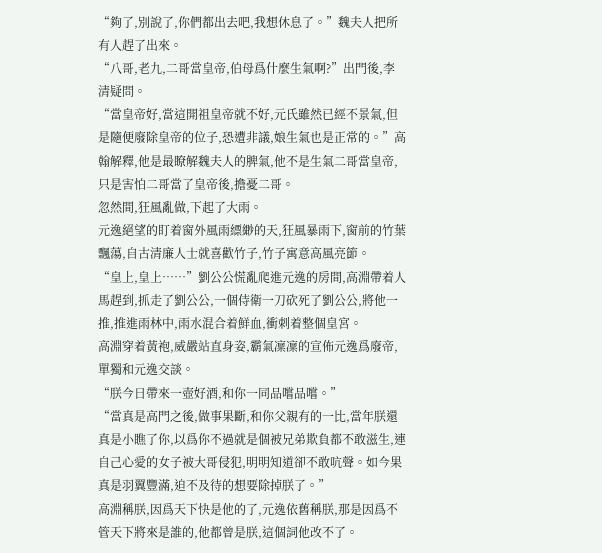“夠了,別說了,你們都出去吧,我想休息了。”魏夫人把所有人趕了出來。
“八哥,老九,二哥當皇帝,伯母爲什麼生氣啊?”出門後,李清疑問。
“當皇帝好,當這開祖皇帝就不好,元氏雖然已經不景氣,但是隨便廢除皇帝的位子,恐遭非議,娘生氣也是正常的。”高翰解釋,他是最瞭解魏夫人的脾氣,他不是生氣二哥當皇帝,只是害怕二哥當了皇帝後,擔憂二哥。
忽然間,狂風亂做,下起了大雨。
元逸絕望的盯着窗外風雨縹緲的天,狂風暴雨下,窗前的竹葉飄蕩,自古清廉人士就喜歡竹子,竹子寓意高風亮節。
“皇上,皇上……”劉公公慌亂爬進元逸的房間,高淵帶着人馬趕到,抓走了劉公公,一個侍衛一刀砍死了劉公公,將他一推,推進雨林中,雨水混合着鮮血,衝刺着整個皇宮。
高淵穿着黃袍,威嚴站直身姿,霸氣凜凜的宣佈元逸爲廢帝,單獨和元逸交談。
“朕今日帶來一壺好酒,和你一同品嚐品嚐。”
“當真是高門之後,做事果斷,和你父親有的一比,當年朕還真是小瞧了你,以爲你不過就是個被兄弟欺負都不敢滋生,連自己心愛的女子被大哥侵犯,明明知道卻不敢吭聲。如今果真是羽翼豐滿,迫不及待的想要除掉朕了。”
高淵稱朕,因爲天下快是他的了,元逸依舊稱朕,那是因爲不管天下將來是誰的,他都曾是朕,這個詞他改不了。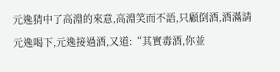元逸猜中了高淵的來意,高淵笑而不語,只顧倒酒,酒滿請元逸喝下,元逸接過酒,又道:“其實毒酒,你並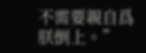不需要親自爲朕倒上。”